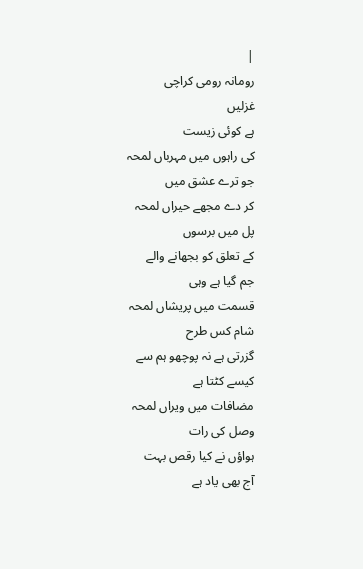|
رومانہ رومی کراچی
غزلیں
ہے کوئی زیست
کی راہوں میں مہرباں لمحہ
جو ترے عشق میں
کر دے مجھے حیراں لمحہ
پل میں برسوں
کے تعلق کو بجھانے والے
جم گیا ہے وہی
قسمت میں پریشاں لمحہ
شام کس طرح
گزرتی ہے نہ پوچھو ہم سے
کیسے کٹتا ہے
مضافات میں ویراں لمحہ
وصل کی رات
ہواؤں نے کیا رقص بہت
آج بھی یاد ہے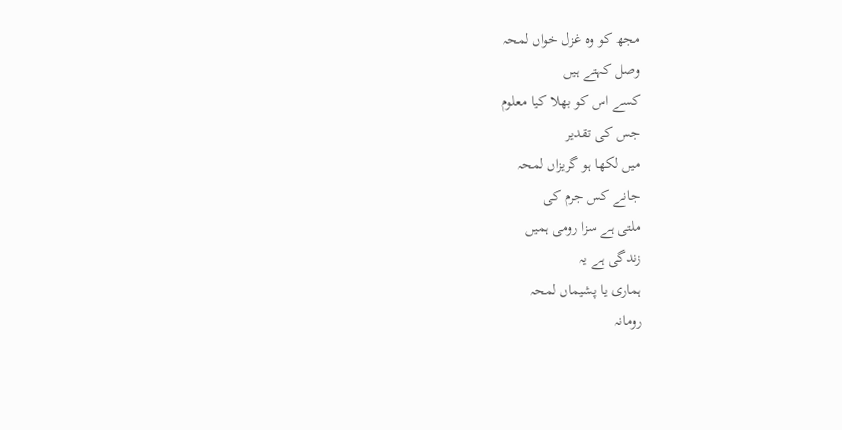مجھ کو وہ غزل خواں لمحہ
وصل کہتے ہیں
کسے اس کو بھلا کیا معلوم
جس کی تقدیر
میں لکھا ہو گریزاں لمحہ
جانے کس جرم کی
ملتی ہے سزا رومی ہمیں
زندگی ہے یہ
ہماری یا پشیماں لمحہ
رومانہ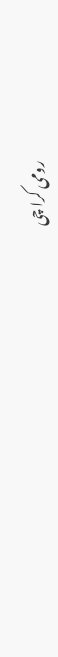رومی کرا چی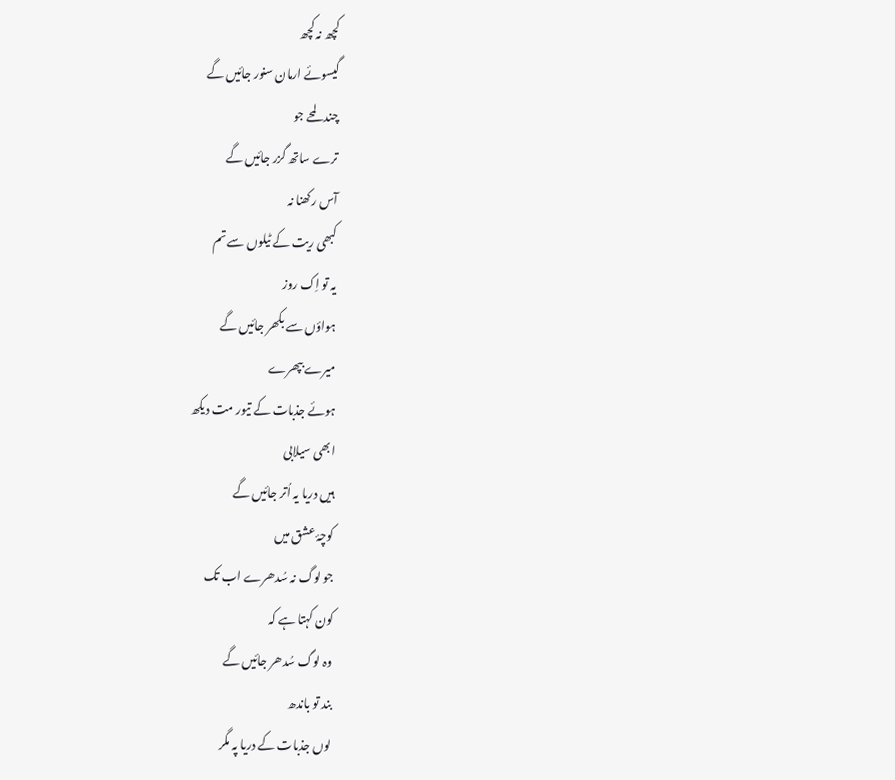کچھ نہ کچھ
گیسوئے ارمان سنور جائیں گے
چند لمحے جو
ترے ساتھ گزر جائیں گے
آس رکھنا نہ
کبھی ریت کے ٹیلوں سے تم
یہ تو اِک روز
ہواؤں سے بکھر جائیں گے
میرے بپھرے
ہوئے جذبات کے تیور مت دیکھ
ابھی سیلابی
ہیں دریا یہ اُتر جائیں گے
کوچۂ عشق میں
جو لوگ نہ سُدھرے اب تک
کون کہتا ہے کہ
وہ لوگ سُدھر جائیں گے
بند تو باندھ
لوں جذبات کے دریا پہ مگر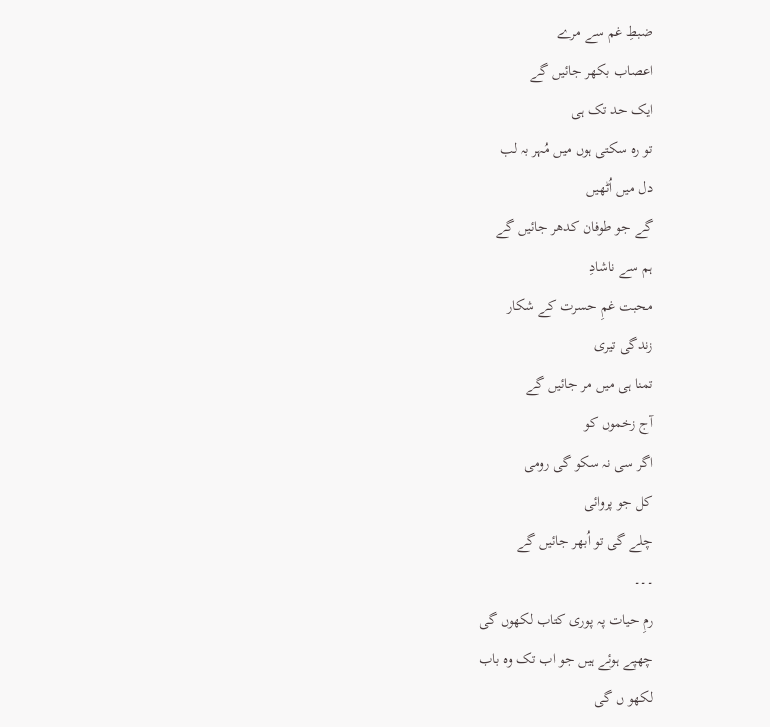ضبطِ غم سے مرے
اعصاب بکھر جائیں گے
ایک حد تک ہی
تو رہ سکتی ہوں میں مُہر بہ لب
دل میں اُٹھیں
گے جو طوفان کدھر جائیں گے
ہم سے ناشادِ
محبت غمِ حسرت کے شکار
زندگی تیری
تمنا ہی میں مر جائیں گے
آج زخموں کو
اگر سی نہ سکو گی رومی
کل جو پروائی
چلے گی تو اُبھر جائیں گے
۔۔۔
رمِ حیات پہ پوری کتاب لکھوں گی
چھپے ہوئے ہیں جو اب تک وہ باب
لکھو ں گی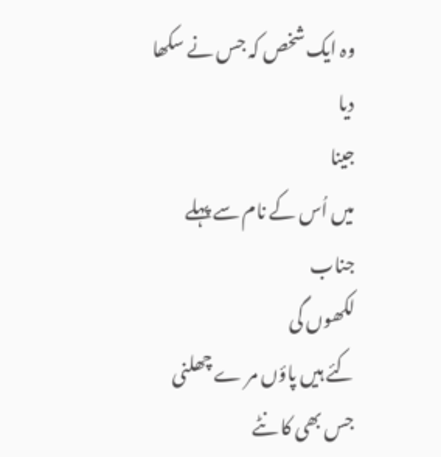وہ ایک شخص کہ جس نے سکھا دیا
جینا
میں اُس کے نام سے پہلے جناب
لکھوں گی
کئے ہیں پاؤں مر ے چھلنی
جس بھی کا نٹے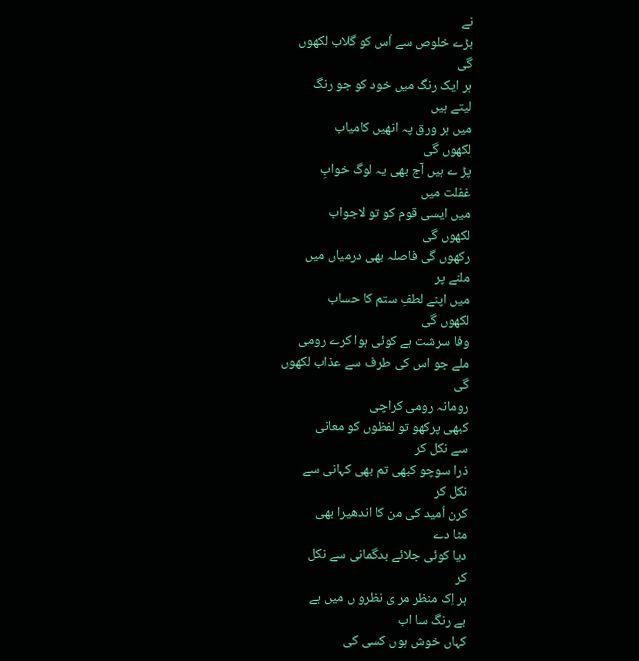نے
بڑے خلوص سے اُس کو گلاب لکھوں
گی
ہر ایک رنگ میں خود کو جو رنگ
لیتے ہیں
میں ہر ورق پہ انھیں کامیاب
لکھوں گی
پڑ ے ہیں آج بھی یہ لوگ خوابِ
غفلت میں
میں ایسی قوم کو تو لاجواب
لکھوں گی
رکھوں گی فاصلہ بھی درمیاں میں
ملنے پر
میں اپنے لطفِ ستم کا حساب
لکھوں گی
وفا سرشت ہے کوئی ہوا کرے رومی
ملے جو اس کی طرف سے عذاب لکھوں
گی
رومانہ رومی کراچی
کبھی پرکھو تو لفظوں کو معانی
سے نکل کر
ذرا سوچو کبھی تم بھی کہانی سے
نکل کر
کرن اُمید کی من کا اندھیرا بھی
مٹا دے
دیا کوئی جلائے بدگمانی سے نکل
کر
ہر اِک منظر مر ی نظرو ں میں ہے
بے رنگ سا اب
کہاں خوش ہوں کسی کی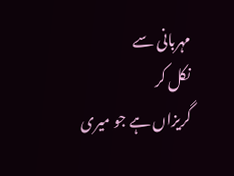مہربانی سے
نکل کر
گریزاں ہے جو میری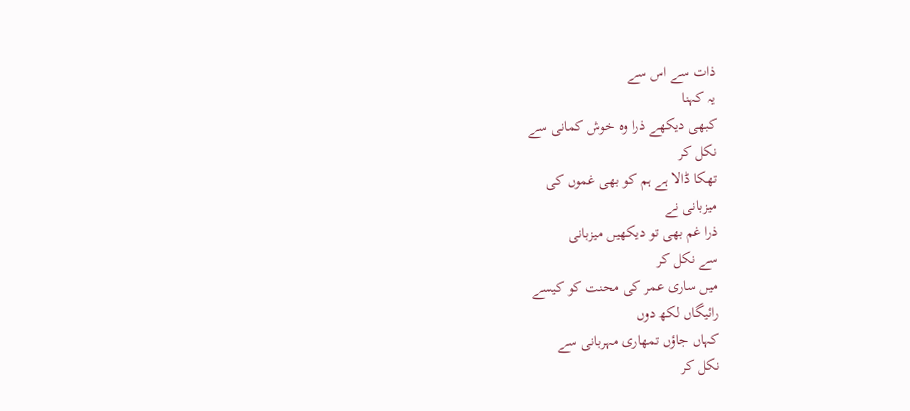ذات سے اس سے
یہ کہنا
کبھی دیکھے ذرا وہ خوش کمانی سے
نکل کر
تھکا ڈالا ہے ہم کو بھی غموں کی
میزبانی نے
ذرا غم بھی تو دیکھیں میزبانی
سے نکل کر
میں ساری عمر کی محنت کو کیسے
رائیگاں لکھ دوں
کہاں جاؤں تمھاری مہربانی سے
نکل کر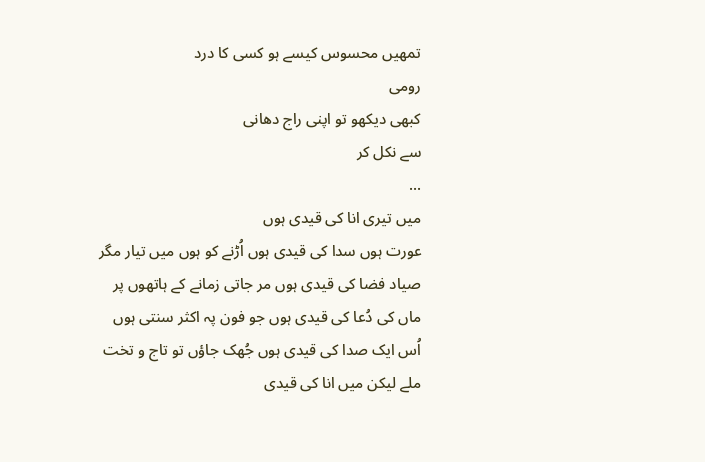تمھیں محسوس کیسے ہو کسی کا درد
رومی
کبھی دیکھو تو اپنی راج دھانی
سے نکل کر
...
میں تیری انا کی قیدی ہوں
عورت ہوں سدا کی قیدی ہوں اُڑنے کو ہوں میں تیار مگر صیاد فضا کی قیدی ہوں مر جاتی زمانے کے ہاتھوں پر ماں کی دُعا کی قیدی ہوں جو فون پہ اکثر سنتی ہوں اُس ایک صدا کی قیدی ہوں جُھک جاؤں تو تاج و تخت ملے لیکن میں انا کی قیدی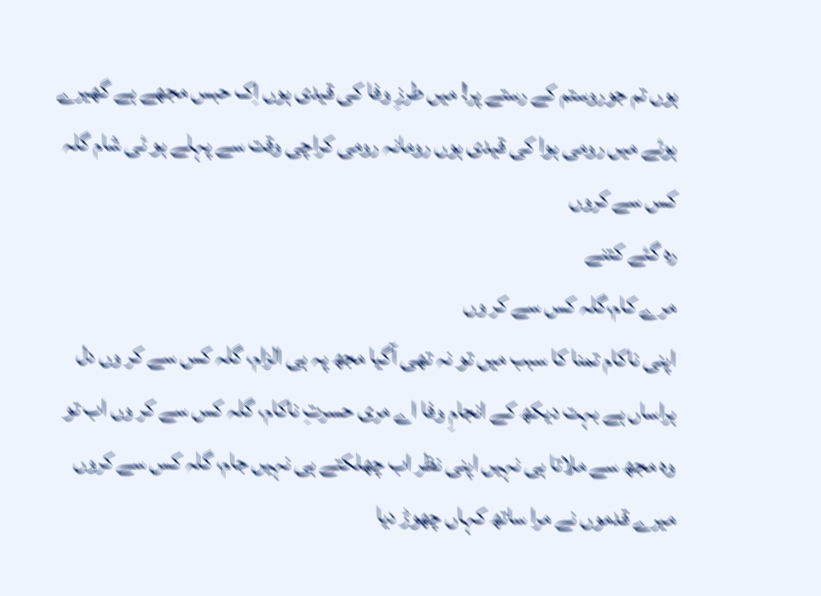ہوں تم جوروستم کے رستے پر! میں طرزِ وفا کی قیدی ہوں اِک حبس مجھے ہے گھیرے ہوئے میں رومی ہوا کی قیدی ہوں رومانہ رومی کراچی وقت سے پہلے ہو ئی شام گلہ کس سے کروں
رہ گئے کتنے
مرے کام،گلہ کس سے کر وں
اپنی ناکام تمنا کا سبب میں تو نہ تھی آگیا مجھ پہ ہی الزام، گلہ کس سے کر وں دل ہراساں ہے بہت دیکھ کے انجامِ وفا اے مری حسرتِ ناکام، گلہ کس سے کر وں اب تو وہ مجھ سے ملاتا ہی نہیں اپنی نظر اب چھلکتے ہی نہیں جام، گلہ کس سے کروں میرے قدموں نے مرا ساتھ کہاں چھوڑ دیا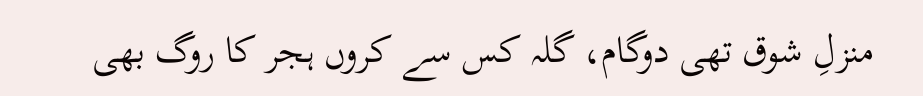منزلِ شوق تھی دوگام، گلہ کس سے کروں ہجر کا روگ بھی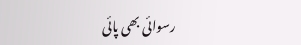رسوائی بھی پائی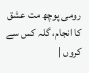رومی پوچھ مت عشق کا انجام، گلہ کس سے کروں |